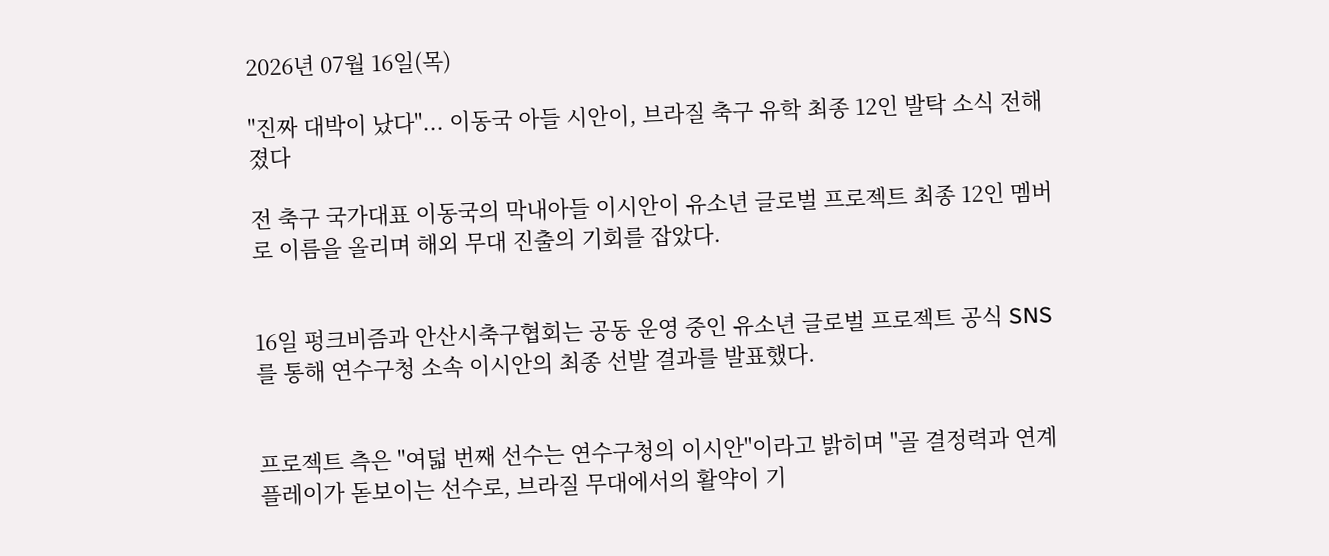2026년 07월 16일(목)

"진짜 대박이 났다"... 이동국 아들 시안이, 브라질 축구 유학 최종 12인 발탁 소식 전해졌다

전 축구 국가대표 이동국의 막내아들 이시안이 유소년 글로벌 프로젝트 최종 12인 멤버로 이름을 올리며 해외 무대 진출의 기회를 잡았다.


16일 펑크비즘과 안산시축구협회는 공동 운영 중인 유소년 글로벌 프로젝트 공식 SNS를 통해 연수구청 소속 이시안의 최종 선발 결과를 발표했다.


프로젝트 측은 "여덟 번째 선수는 연수구청의 이시안"이라고 밝히며 "골 결정력과 연계 플레이가 돋보이는 선수로, 브라질 무대에서의 활약이 기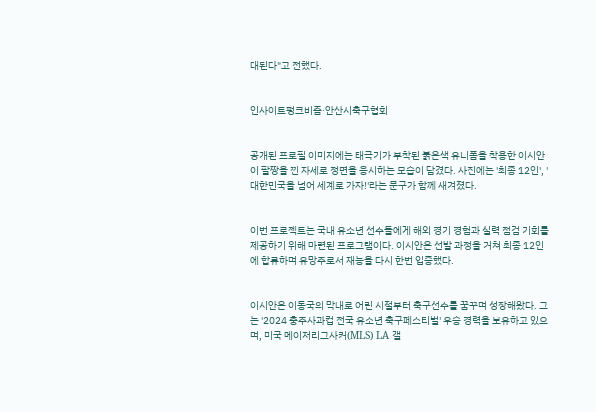대된다"고 전했다.


인사이트펑크비즘·안산시축구협회


공개된 프로필 이미지에는 태극기가 부착된 붉은색 유니폼을 착용한 이시안이 팔짱을 낀 자세로 정면을 응시하는 모습이 담겼다. 사진에는 '최종 12인', '대한민국을 넘어 세계로 가자!'라는 문구가 함께 새겨졌다.


이번 프로젝트는 국내 유소년 선수들에게 해외 경기 경험과 실력 점검 기회를 제공하기 위해 마련된 프로그램이다. 이시안은 선발 과정을 거쳐 최종 12인에 합류하며 유망주로서 재능을 다시 한번 입증했다.


이시안은 이동국의 막내로 어린 시절부터 축구선수를 꿈꾸며 성장해왔다. 그는 '2024 충주사과컵 전국 유소년 축구페스티벌' 우승 경력을 보유하고 있으며, 미국 메이저리그사커(MLS) LA 갤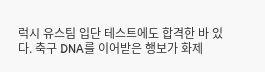럭시 유스팀 입단 테스트에도 합격한 바 있다. 축구 DNA를 이어받은 행보가 화제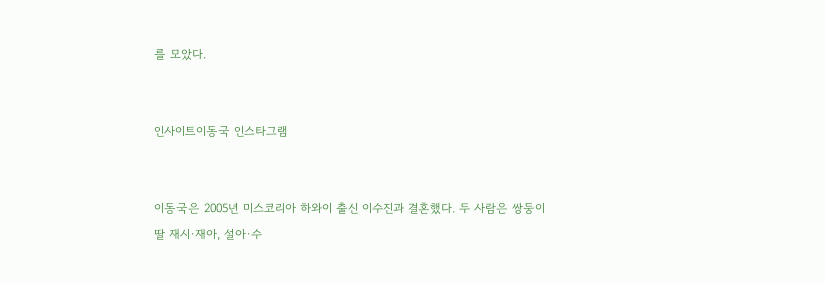를 모았다.


인사이트이동국 인스타그램


이동국은 2005년 미스코리아 하와이 출신 이수진과 결혼했다. 두 사람은 쌍둥이 딸 재시·재아, 설아·수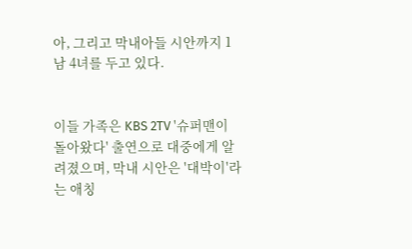아, 그리고 막내아들 시안까지 1남 4녀를 두고 있다.


이들 가족은 KBS 2TV '슈퍼맨이 돌아왔다' 출연으로 대중에게 알려졌으며, 막내 시안은 '대박이'라는 애칭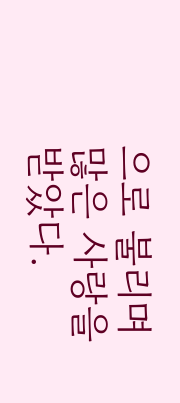으로 불리며 많은 사랑을 받았다.